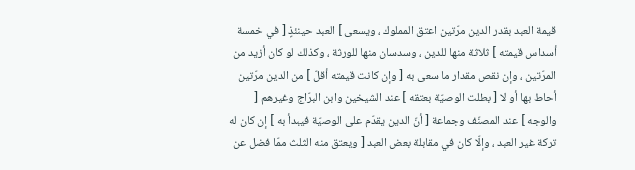قيمة العبد بقدر الدين مرّتين اعتق المملوك ، ويسعى ] العبد حينئذٍ [ في خمسة أسداس قيمته ] ثلاثة منها للدين ، وسدسان منها للورثة ، وكذلك لو كان أزيد من المرّتين ، وإن نقص مقدار ما سعى به [ وإن كانت قيمته أقلّ ] من الدين مرّتين أحاط بها أو لا [ بطلت الوصيّة بعتقه ] عند الشيخين وابن البرّاج وغيرهم [ والوجه ] عند المصنّف وجماعة [ أنّ الدين يقدّم على الوصيّة فيبدأ به ] إن كان له تركة غير العبد ، وإلّا كان في مقابلة بعض العبد [ ويعتق منه الثلث ممّا فضل عن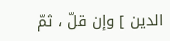الدين ] وإن قلّ ، ثمّ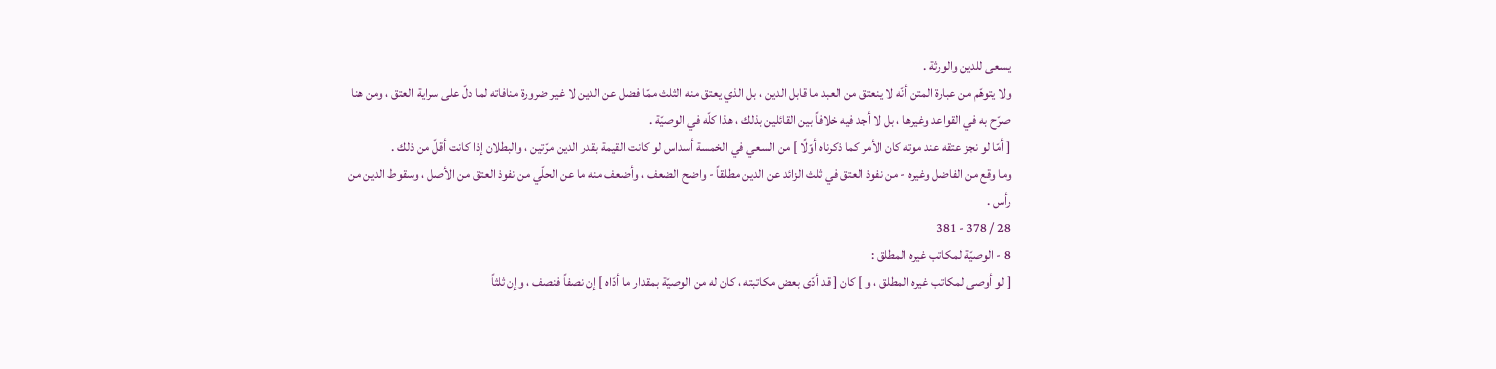يسعى للدين والورثة .
ولا يتوهّم من عبارة المتن أنّه لا ينعتق من العبد ما قابل الدين ، بل الذي يعتق منه الثلث ممّا فضل عن الدين لا غير ضرورة منافاته لما دلّ على سراية العتق ، ومن هنا صرّح به في القواعد وغيرها ، بل لا أجد فيه خلافاً بين القائلين بذلك ، هذا كلّه في الوصيّة .
[ أمّا لو نجز عتقه عند موته كان الأمر كما ذكرناه أوّلًا ] من السعي في الخمسة أسداس لو كانت القيمة بقدر الدين مرّتين ، والبطلان إذا كانت أقلّ من ذلك .
وما وقع من الفاضل وغيره - من نفوذ العتق في ثلث الزائد عن الدين مطلقاً - واضح الضعف ، وأضعف منه ما عن الحلّي من نفوذ العتق من الأصل ، وسقوط الدين من رأس .
28 / 378 - 381
8 - الوصيّة لمكاتب غيره المطلق :
[ لو أوصى لمكاتب غيره المطلق ، و ] كان [ قد أدّى بعض مكاتبته ، كان له من الوصيّة بمقدار ما أدّاه ] إن نصفاً فنصف ، وإن ثلثاً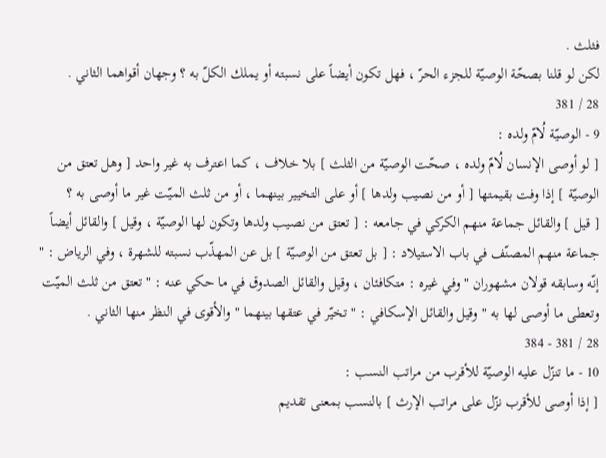فثلث .
لكن لو قلنا بصحّة الوصيّة للجزء الحرّ ، فهل تكون أيضاً على نسبته أو يملك الكلّ به ؟ وجهان أقواهما الثاني .
28 / 381
9 - الوصيّة لُامّ ولده :
[ لو أوصى الإنسان لُامّ ولده ، صحّت الوصيّة من الثلث ] بلا خلاف ، كما اعترف به غير واحد [ وهل تعتق من الوصيّة ] إذا وفت بقيمتها [ أو من نصيب ولدها ] أو على التخيير بينهما ، أو من ثلث الميّت غير ما أوصى به ؟
[ قيل ] والقائل جماعة منهم الكركي في جامعه : [ تعتق من نصيب ولدها وتكون لها الوصيّة ، وقيل ] والقائل أيضاً جماعة منهم المصنّف في باب الاستيلاد : [ بل تعتق من الوصيّة ] بل عن المهذّب نسبته للشهرة ، وفي الرياض : " إنّه وسابقه قولان مشهوران " وفي غيره : متكافئان ، وقيل والقائل الصدوق في ما حكي عنه : " تعتق من ثلث الميّت وتعطى ما أوصى لها به " وقيل والقائل الإسكافي : " تخيّر في عتقها بينهما " والأقوى في النظر منها الثاني .
28 / 381 - 384
10 - ما تنزّل عليه الوصيّة للأقرب من مراتب النسب :
[ إذا أوصى للأقرب نزّل على مراتب الإرث ] بالنسب بمعنى تقديم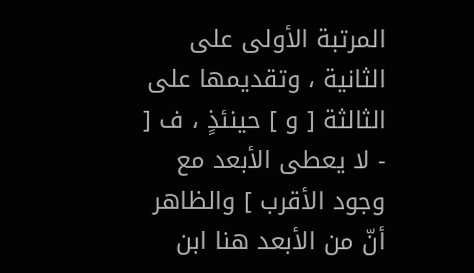المرتبة الأولى على الثانية ، وتقديمها على الثالثة [ و ] حينئذٍ ، ف [ - لا يعطى الأبعد مع وجود الأقرب ] والظاهر أنّ من الأبعد هنا ابن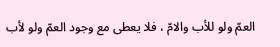العمّ ولو للأب والامّ ، فلا يعطى مع وجود العمّ ولو لأب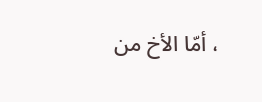، أمّا الأخ من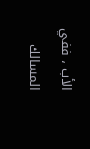الأب ، ففي المسالك